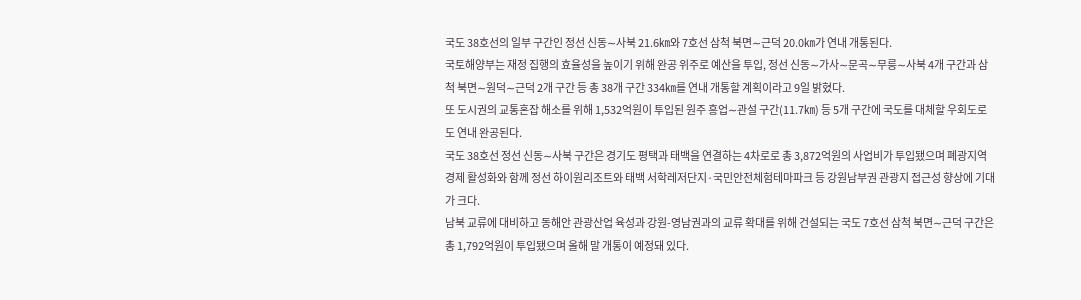국도 38호선의 일부 구간인 정선 신동∼사북 21.6㎞와 7호선 삼척 북면∼근덕 20.0㎞가 연내 개통된다.
국토해양부는 재정 집행의 효율성을 높이기 위해 완공 위주로 예산을 투입, 정선 신동∼가사∼문곡∼무릉∼사북 4개 구간과 삼척 북면∼원덕∼근덕 2개 구간 등 총 38개 구간 334㎞를 연내 개통할 계획이라고 9일 밝혔다.
또 도시권의 교통혼잡 해소를 위해 1,532억원이 투입된 원주 흥업∼관설 구간(11.7㎞) 등 5개 구간에 국도를 대체할 우회도로도 연내 완공된다.
국도 38호선 정선 신동∼사북 구간은 경기도 평택과 태백을 연결하는 4차로로 총 3,872억원의 사업비가 투입됐으며 폐광지역 경제 활성화와 함께 정선 하이원리조트와 태백 서학레저단지·국민안전체험테마파크 등 강원남부권 관광지 접근성 향상에 기대가 크다.
남북 교류에 대비하고 동해안 관광산업 육성과 강원-영남권과의 교류 확대를 위해 건설되는 국도 7호선 삼척 북면∼근덕 구간은 총 1,792억원이 투입됐으며 올해 말 개통이 예정돼 있다.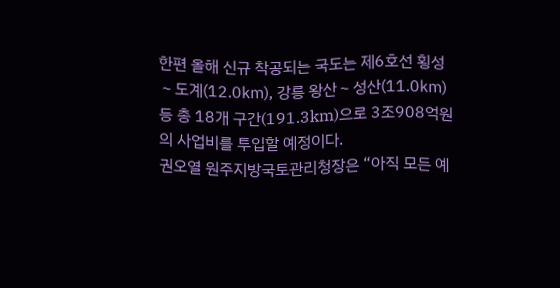한편 올해 신규 착공되는 국도는 제6호선 횡성∼도계(12.0㎞), 강릉 왕산∼성산(11.0㎞) 등 총 18개 구간(191.3km)으로 3조908억원의 사업비를 투입할 예정이다.
권오열 원주지방국토관리청장은 “아직 모든 예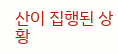산이 집행된 상황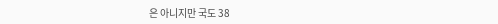은 아니지만 국도 38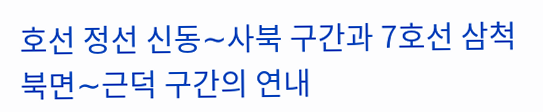호선 정선 신동∼사북 구간과 7호선 삼척 북면∼근덕 구간의 연내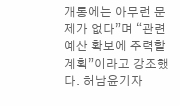개통에는 아무런 문제가 없다”며 “관련 예산 확보에 주력할 계획”이라고 강조했다. 허남윤기자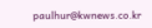paulhur@kwnews.co.kr